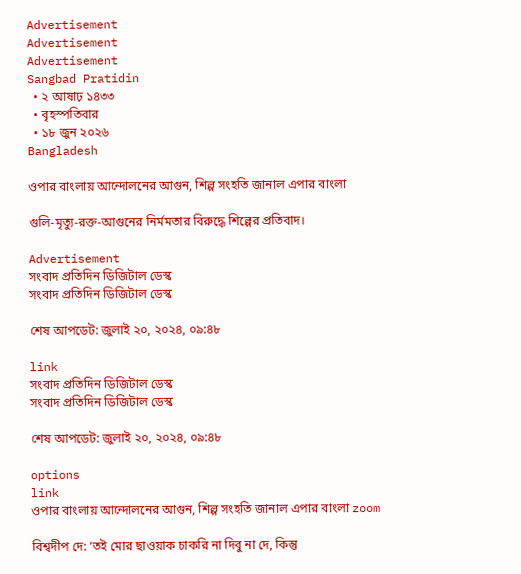Advertisement
Advertisement
Advertisement
Sangbad Pratidin
  • ২ আষাঢ় ১৪৩৩
  • বৃহস্পতিবার
  • ১৮ জুন ২০২৬
Bangladesh

ওপার বাংলায় আন্দোলনের আগুন, শিল্প সংহতি জানাল এপার বাংলা

গুলি-মৃত্যু-রক্ত-আগুনের নির্মমতার বিরুদ্ধে শিল্পের প্রতিবাদ।

Advertisement
সংবাদ প্রতিদিন ডিজিটাল ডেস্ক
সংবাদ প্রতিদিন ডিজিটাল ডেস্ক

শেষ আপডেট: জুলাই ২০, ২০২৪, ০৯:৪৮

link
সংবাদ প্রতিদিন ডিজিটাল ডেস্ক
সংবাদ প্রতিদিন ডিজিটাল ডেস্ক

শেষ আপডেট: জুলাই ২০, ২০২৪, ০৯:৪৮

options
link
ওপার বাংলায় আন্দোলনের আগুন, শিল্প সংহতি জানাল এপার বাংলা zoom

বিশ্বদীপ দে: ‘তই মোর ছাওয়াক চাকরি না দিবু না দে, কিন্তু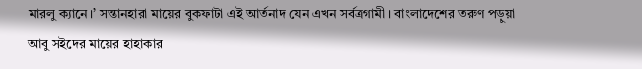মারলু ক্যানে।’ সন্তানহারা মায়ের বুকফাটা এই আর্তনাদ যেন এখন সর্বত্রগামী। বাংলাদেশের তরুণ পড়ুয়া আবু সইদের মায়ের হাহাকার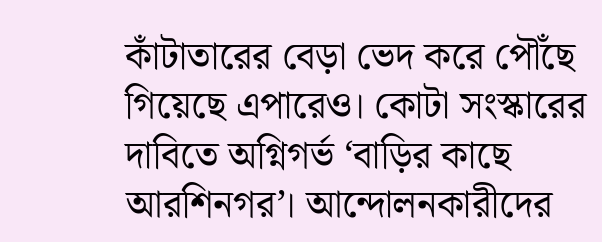কাঁটাতারের বেড়া ভেদ করে পৌঁছে গিয়েছে এপারেও। কোটা সংস্কারের দাবিতে অগ্নিগর্ভ ‘বাড়ির কাছে আরশিনগর’। আন্দোলনকারীদের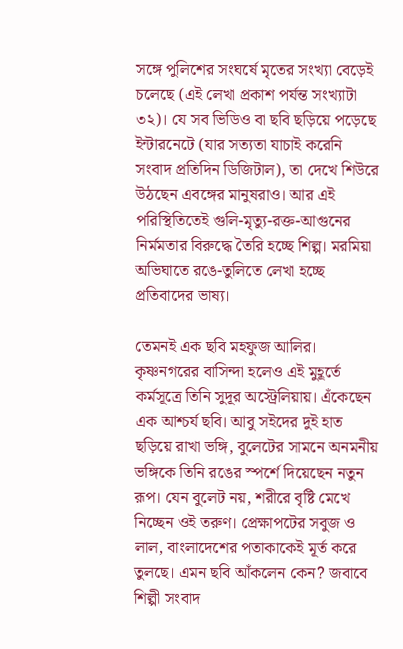সঙ্গে পুলিশের সংঘর্ষে মৃতের সংখ্যা বেড়েই চলেছে (এই লেখা প্রকাশ পর্যন্ত সংখ্যাটা ৩২)। যে সব ভিডিও বা ছবি ছড়িয়ে পড়েছে ইন্টারনেটে (যার সত্যতা যাচাই করেনি সংবাদ প্রতিদিন ডিজিটাল), তা দেখে শিউরে উঠছেন এবঙ্গের মানুষরাও। আর এই পরিস্থিতিতেই গুলি-মৃত্যু-রক্ত-আগুনের নির্মমতার বিরুদ্ধে তৈরি হচ্ছে শিল্প। মরমিয়া অভিঘাতে রঙে-তুলিতে লেখা হচ্ছে প্রতিবাদের ভাষ্য।

তেমনই এক ছবি মহফুজ আলির। কৃষ্ণনগরের বাসিন্দা হলেও এই মুহূর্তে কর্মসূত্রে তিনি সুদূর অস্ট্রেলিয়ায়। এঁকেছেন এক আশ্চর্য ছবি। আবু সইদের দুই হাত ছড়িয়ে রাখা ভঙ্গি, বুলেটের সামনে অনমনীয় ভঙ্গিকে তিনি রঙের স্পর্শে দিয়েছেন নতুন রূপ। যেন বুলেট নয়, শরীরে বৃষ্টি মেখে নিচ্ছেন ওই তরুণ। প্রেক্ষাপটের সবুজ ও লাল, বাংলাদেশের পতাকাকেই মূর্ত করে তুলছে। এমন ছবি আঁকলেন কেন? জবাবে শিল্পী সংবাদ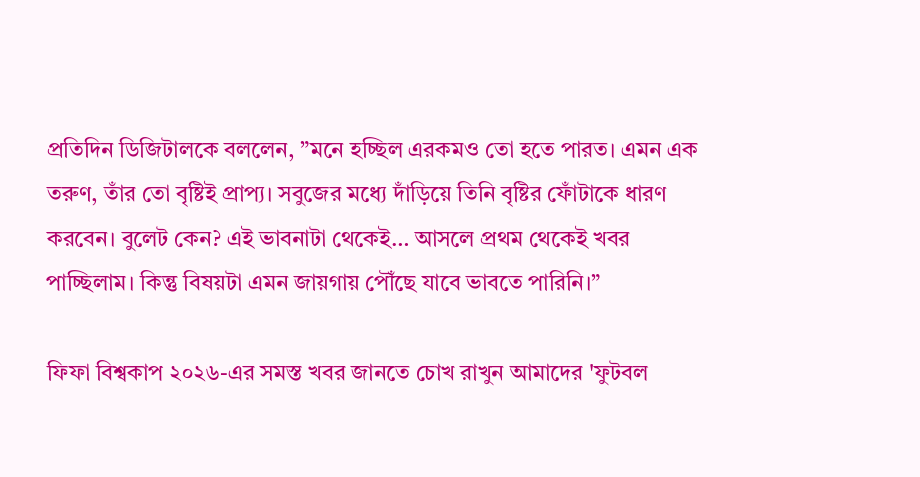প্রতিদিন ডিজিটালকে বললেন, ”মনে হচ্ছিল এরকমও তো হতে পারত। এমন এক তরুণ, তাঁর তো বৃষ্টিই প্রাপ্য। সবুজের মধ্যে দাঁড়িয়ে তিনি বৃষ্টির ফোঁটাকে ধারণ করবেন। বুলেট কেন? এই ভাবনাটা থেকেই… আসলে প্রথম থেকেই খবর পাচ্ছিলাম। কিন্তু বিষয়টা এমন জায়গায় পৌঁছে যাবে ভাবতে পারিনি।”

ফিফা বিশ্বকাপ ২০২৬-এর সমস্ত খবর জানতে চোখ রাখুন আমাদের 'ফুটবল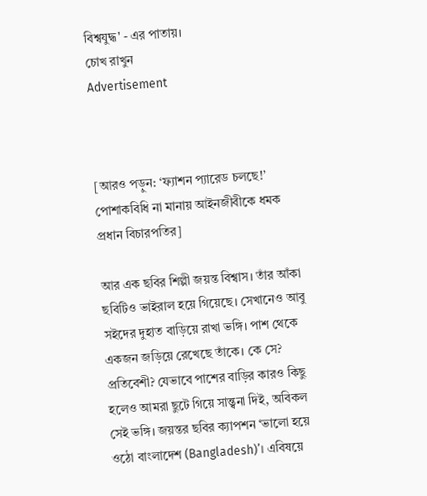বিশ্বযুদ্ধ' - এর পাতায়।
চোখ রাখুন
Advertisement



[আরও পড়ুন: ‘ফ্যাশন প্যারেড চলছে!’ পোশাকবিধি না মানায় আইনজীবীকে ধমক প্রধান বিচারপতির]

আর এক ছবির শিল্পী জয়ন্ত বিশ্বাস। তাঁর আঁকা ছবিটিও ভাইরাল হয়ে গিয়েছে। সেখানেও আবু সইদের দুহাত বাড়িয়ে রাখা ভঙ্গি। পাশ থেকে একজন জড়িয়ে রেখেছে তাঁকে। কে সে? প্রতিবেশী? যেভাবে পাশের বাড়ির কারও কিছু হলেও আমরা ছুটে গিয়ে সান্ত্বনা দিই, অবিকল সেই ভঙ্গি। জয়ন্তর ছবির ক্যাপশন ‘ভালো হয়ে ওঠো বাংলাদেশ (Bangladesh)’। এবিষয়ে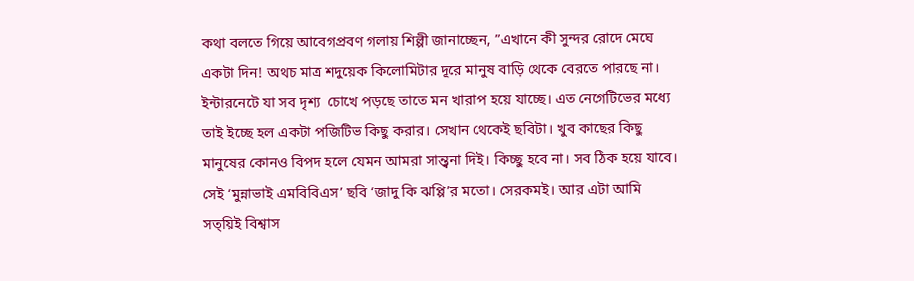কথা বলতে গিয়ে আবেগপ্রবণ গলায় শিল্পী জানাচ্ছেন, ”এখানে কী সুন্দর রোদে মেঘে একটা দিন! অথচ মাত্র শদুয়েক কিলোমিটার দূরে মানুষ বাড়ি থেকে বেরতে পারছে না। ইন্টারনেটে যা সব দৃশ্য  চোখে পড়ছে তাতে মন খারাপ হয়ে যাচ্ছে। এত নেগেটিভের মধ্যে তাই ইচ্ছে হল একটা পজিটিভ কিছু করার। সেখান থেকেই ছবিটা। খুব কাছের কিছু মানুষের কোনও বিপদ হলে যেমন আমরা সান্ত্বনা দিই। কিচ্ছু হবে না। সব ঠিক হয়ে যাবে। সেই ‘মুন্নাভাই এমবিবিএস’ ছবি ‘জাদু কি ঝপ্পি’র মতো। সেরকমই। আর এটা আমি সত্য়িই বিশ্বাস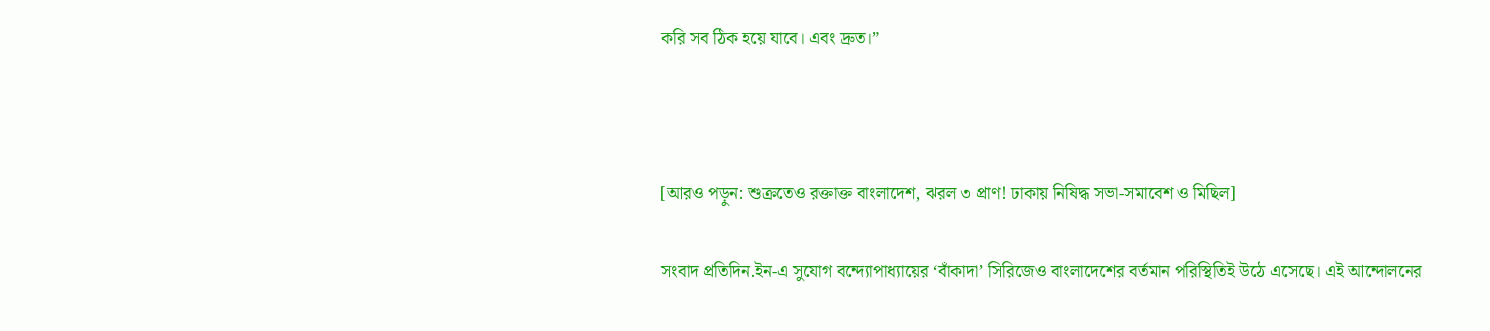করি সব ঠিক হয়ে যাবে। এবং দ্রুত।”



[আরও পড়ুন: শুক্রতেও রক্তাক্ত বাংলাদেশ, ঝরল ৩ প্রাণ! ঢাকায় নিষিদ্ধ সভা-সমাবেশ ও মিছিল]

সংবাদ প্রতিদিন.ইন-এ সুযোগ বন্দ্যোপাধ্যায়ের ‘বাঁকাদা’ সিরিজেও বাংলাদেশের বর্তমান পরিস্থিতিই উঠে এসেছে। এই আন্দোলনের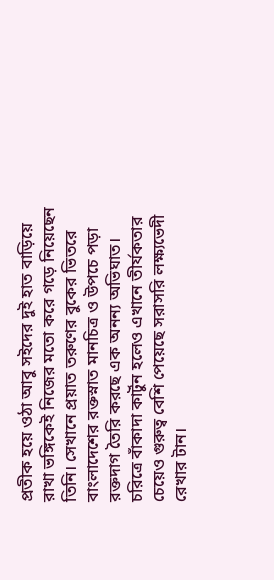প্রতীক হয়ে ওঠা আবু সইদের দুই হাত বাড়িয়ে রাখা ভঙ্গিকেই নিজের মতো করে গড়ে নিয়েছেন তিনি। সেখানে প্রয়াত তরুণের বুকের ভিতরে বাংলাদেশের রক্তস্নাত মানচিত্র ও উপচে পড়া রক্তদাগ তৈরি করছে এক অনন্য অভিঘাত। চরিত্রে বাঁকাদা কার্টুন হলেও এখানে তীর্যকতার চেয়েও গুরুত্ব বেশি পেয়েছে সরাসরি লক্ষ্যভেদী রেখার টান।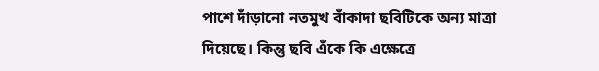পাশে দাঁড়ানো নতমুখ বাঁকাদা ছবিটিকে অন্য মাত্রা দিয়েছে। কিন্তু ছবি এঁকে কি এক্ষেত্রে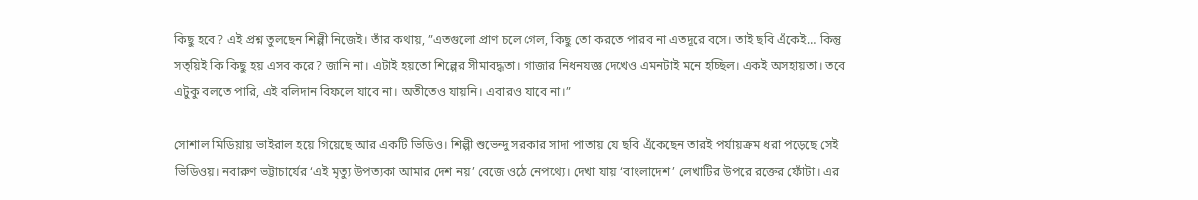কিছু হবে? এই প্রশ্ন তুলছেন শিল্পী নিজেই। তাঁর কথায়, ”এতগুলো প্রাণ চলে গেল, কিছু তো করতে পারব না এতদূরে বসে। তাই ছবি এঁকেই… কিন্তু সত্য়িই কি কিছু হয় এসব করে? জানি না। এটাই হয়তো শিল্পের সীমাবদ্ধতা। গাজার নিধনযজ্ঞ দেখেও এমনটাই মনে হচ্ছিল। একই অসহায়তা। তবে এটুকু বলতে পারি, এই বলিদান বিফলে যাবে না। অতীতেও যায়নি। এবারও যাবে না।”

সোশাল মিডিয়ায় ভাইরাল হয়ে গিয়েছে আর একটি ভিডিও। শিল্পী শুভেন্দু সরকার সাদা পাতায় যে ছবি এঁকেছেন তারই পর্যায়ক্রম ধরা পড়েছে সেই ভিডিওয়। নবারুণ ভট্টাচার্যের ‘এই মৃত্যু উপত্যকা আমার দেশ নয়’ বেজে ওঠে নেপথ্যে। দেখা যায় ‘বাংলাদেশ’ লেখাটির উপরে রক্তের ফোঁটা। এর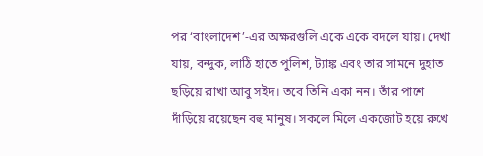পর ‘বাংলাদেশ’-এর অক্ষরগুলি একে একে বদলে যায়। দেখা যায়, বন্দুক, লাঠি হাতে পুলিশ, ট্যাঙ্ক এবং তার সামনে দুহাত ছড়িয়ে রাখা আবু সইদ। তবে তিনি একা নন। তাঁর পাশে দাঁড়িয়ে রয়েছেন বহু মানুষ। সকলে মিলে একজোট হয়ে রুখে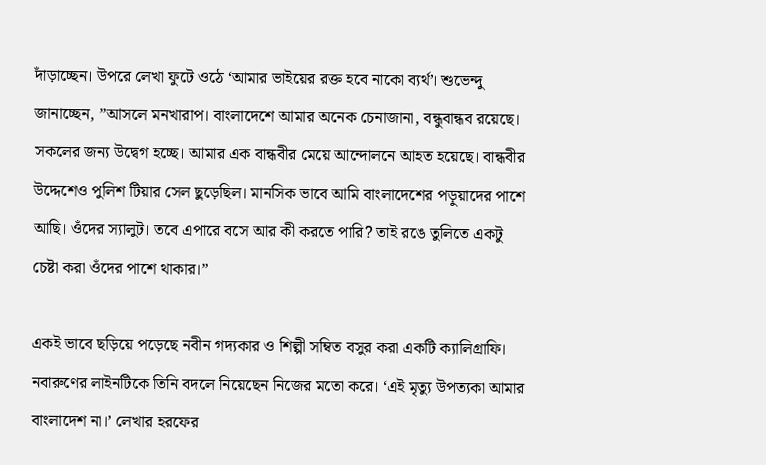দাঁড়াচ্ছেন। উপরে লেখা ফুটে ওঠে ‘আমার ভাইয়ের রক্ত হবে নাকো ব্যর্থ’। শুভেন্দু জানাচ্ছেন, ”আসলে মনখারাপ। বাংলাদেশে আমার অনেক চেনাজানা, বন্ধুবান্ধব রয়েছে। সকলের জন্য উদ্বেগ হচ্ছে। আমার এক বান্ধবীর মেয়ে আন্দোলনে আহত হয়েছে। বান্ধবীর উদ্দেশেও পুলিশ টিয়ার সেল ছুড়েছিল। মানসিক ভাবে আমি বাংলাদেশের পড়ুয়াদের পাশে আছি। ওঁদের স্যালুট। তবে এপারে বসে আর কী করতে পারি? তাই রঙে তুলিতে একটু চেষ্টা করা ওঁদের পাশে থাকার।”

একই ভাবে ছড়িয়ে পড়েছে নবীন গদ্যকার ও শিল্পী সম্বিত বসুর করা একটি ক্যালিগ্রাফি। নবারুণের লাইনটিকে তিনি বদলে নিয়েছেন নিজের মতো করে। ‘এই মৃত্যু উপত্যকা আমার বাংলাদেশ না।’ লেখার হরফের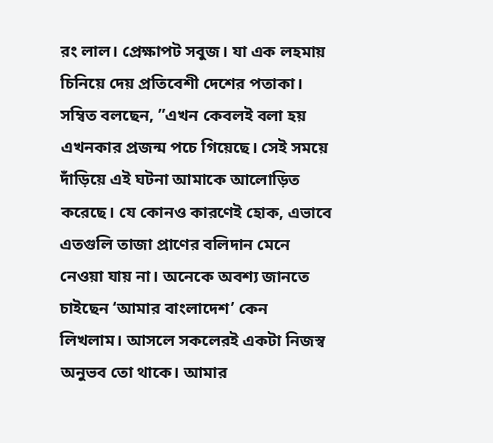রং লাল। প্রেক্ষাপট সবুজ। যা এক লহমায় চিনিয়ে দেয় প্রতিবেশী দেশের পতাকা। সম্বিত বলছেন, ”এখন কেবলই বলা হয় এখনকার প্রজন্ম পচে গিয়েছে। সেই সময়ে দাঁড়িয়ে এই ঘটনা আমাকে আলোড়িত করেছে। যে কোনও কারণেই হোক, এভাবে এতগুলি তাজা প্রাণের বলিদান মেনে নেওয়া যায় না। অনেকে অবশ্য জানতে চাইছেন ‘আমার বাংলাদেশ’ কেন লিখলাম। আসলে সকলেরই একটা নিজস্ব অনুভব তো থাকে। আমার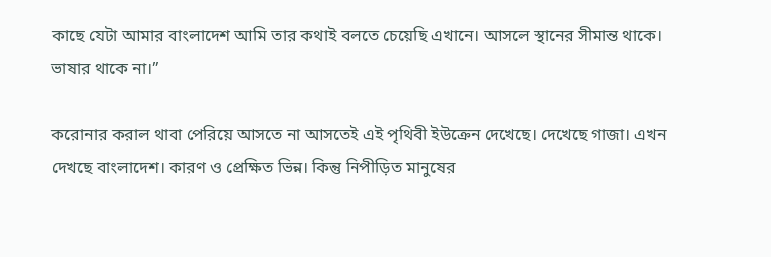কাছে যেটা আমার বাংলাদেশ আমি তার কথাই বলতে চেয়েছি এখানে। আসলে স্থানের সীমান্ত থাকে। ভাষার থাকে না।”

করোনার করাল থাবা পেরিয়ে আসতে না আসতেই এই পৃথিবী ইউক্রেন দেখেছে। দেখেছে গাজা। এখন দেখছে বাংলাদেশ। কারণ ও প্রেক্ষিত ভিন্ন। কিন্তু নিপীড়িত মানুষের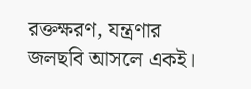রক্তক্ষরণ, যন্ত্রণার জলছবি আসলে একই।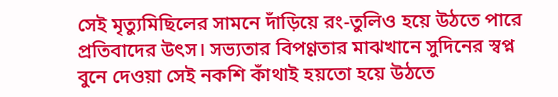সেই মৃত্যুমিছিলের সামনে দাঁড়িয়ে রং-তুলিও হয়ে উঠতে পারে প্রতিবাদের উৎস। সভ্যতার বিপণ্ণতার মাঝখানে সুদিনের স্বপ্ন বুনে দেওয়া সেই নকশি কাঁথাই হয়তো হয়ে উঠতে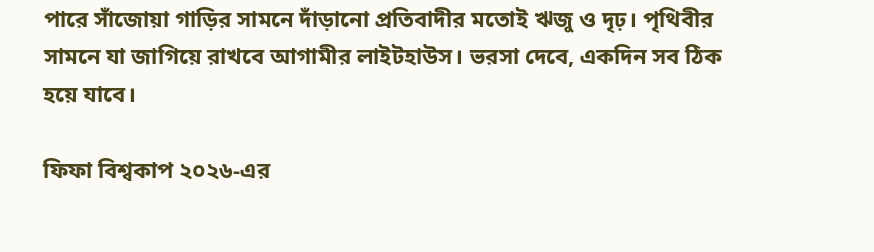পারে সাঁজোয়া গাড়ির সামনে দাঁড়ানো প্রতিবাদীর মতোই ঋজু ও দৃঢ়। পৃথিবীর সামনে যা জাগিয়ে রাখবে আগামীর লাইটহাউস। ভরসা দেবে, একদিন সব ঠিক হয়ে যাবে।

ফিফা বিশ্বকাপ ২০২৬-এর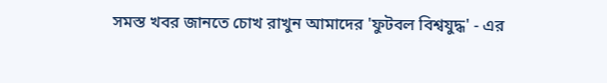সমস্ত খবর জানতে চোখ রাখুন আমাদের 'ফুটবল বিশ্বযুদ্ধ' - এর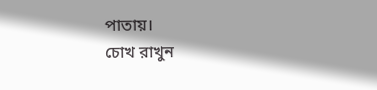পাতায়।
চোখ রাখুন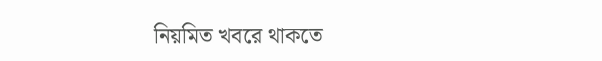নিয়মিত খবরে থাকতে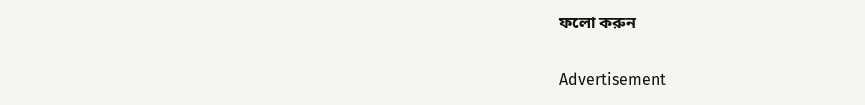ফলো করুন

Advertisement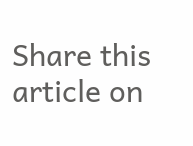Share this article on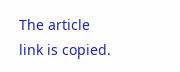The article link is copied.